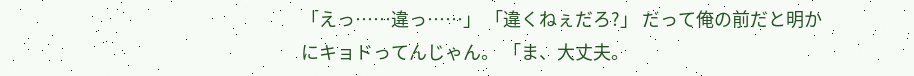「えっ……違っ……」 「違くねぇだろ?」 だって俺の前だと明かにキョドってんじゃん。 「ま、大丈夫。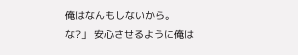俺はなんもしないから。な?」 安心させるように俺は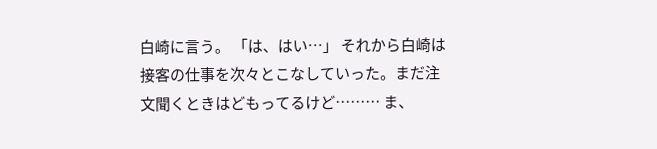白崎に言う。 「は、はい…」 それから白崎は接客の仕事を次々とこなしていった。まだ注文聞くときはどもってるけど……… ま、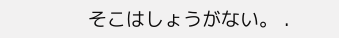そこはしょうがない。 .